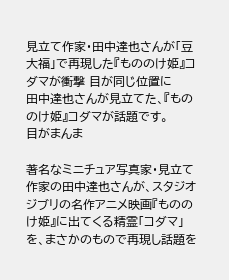見立て作家・田中達也さんが「豆大福」で再現した『もののけ姫』コダマが衝撃 目が同じ位置に
田中達也さんが見立てた、『もののけ姫』コダマが話題です。
目がまんま

著名なミニチュア写真家・見立て作家の田中達也さんが、スタジオジブリの名作アニメ映画『もののけ姫』に出てくる精霊「コダマ」を、まさかのもので再現し話題を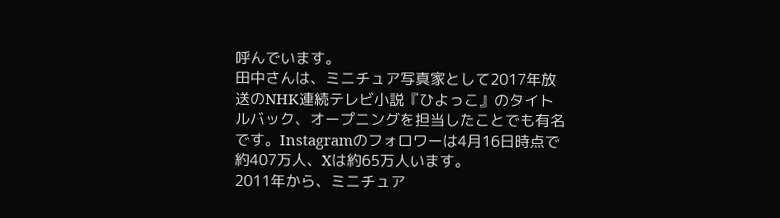呼んでいます。
田中さんは、ミニチュア写真家として2017年放送のNHK連続テレビ小説『ひよっこ』のタイトルバック、オープニングを担当したことでも有名です。Instagramのフォロワーは4月16日時点で約407万人、Xは約65万人います。
2011年から、ミニチュア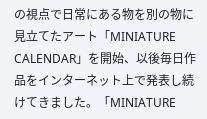の視点で日常にある物を別の物に見立てたアート「MINIATURE CALENDAR」を開始、以後毎日作品をインターネット上で発表し続けてきました。「MINIATURE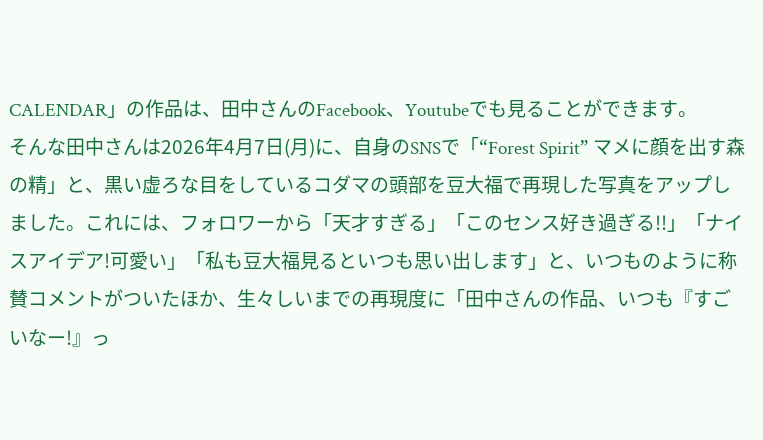CALENDAR」の作品は、田中さんのFacebook、Youtubeでも見ることができます。
そんな田中さんは2026年4月7日(月)に、自身のSNSで「“Forest Spirit” マメに顔を出す森の精」と、黒い虚ろな目をしているコダマの頭部を豆大福で再現した写真をアップしました。これには、フォロワーから「天才すぎる」「このセンス好き過ぎる!!」「ナイスアイデア!可愛い」「私も豆大福見るといつも思い出します」と、いつものように称賛コメントがついたほか、生々しいまでの再現度に「田中さんの作品、いつも『すごいなー!』っ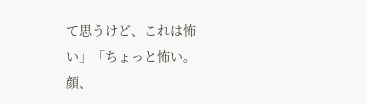て思うけど、これは怖い」「ちょっと怖い。顔、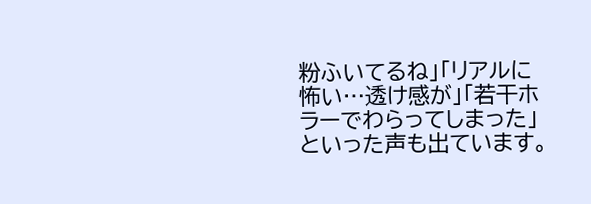粉ふいてるね」「リアルに怖い…透け感が」「若干ホラーでわらってしまった」といった声も出ています。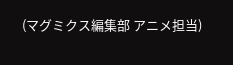(マグミクス編集部 アニメ担当)